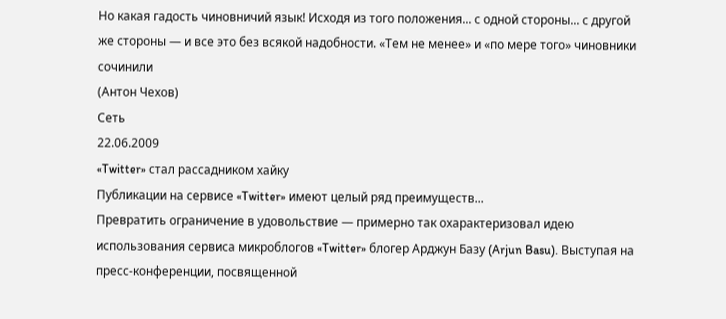Но какая гадость чиновничий язык! Исходя из того положения... с одной стороны... с другой же стороны — и все это без всякой надобности. «Тем не менее» и «по мере того» чиновники сочинили
(Антон Чехов)
Сеть
22.06.2009
«Twitter» стал рассадником хайку
Публикации на сервисе «Twitter» имеют целый ряд преимуществ...
Превратить ограничение в удовольствие — примерно так охарактеризовал идею использования сервиса микроблогов «Twitter» блогер Арджун Базу (Arjun Basu). Выступая на пресс-конференции, посвященной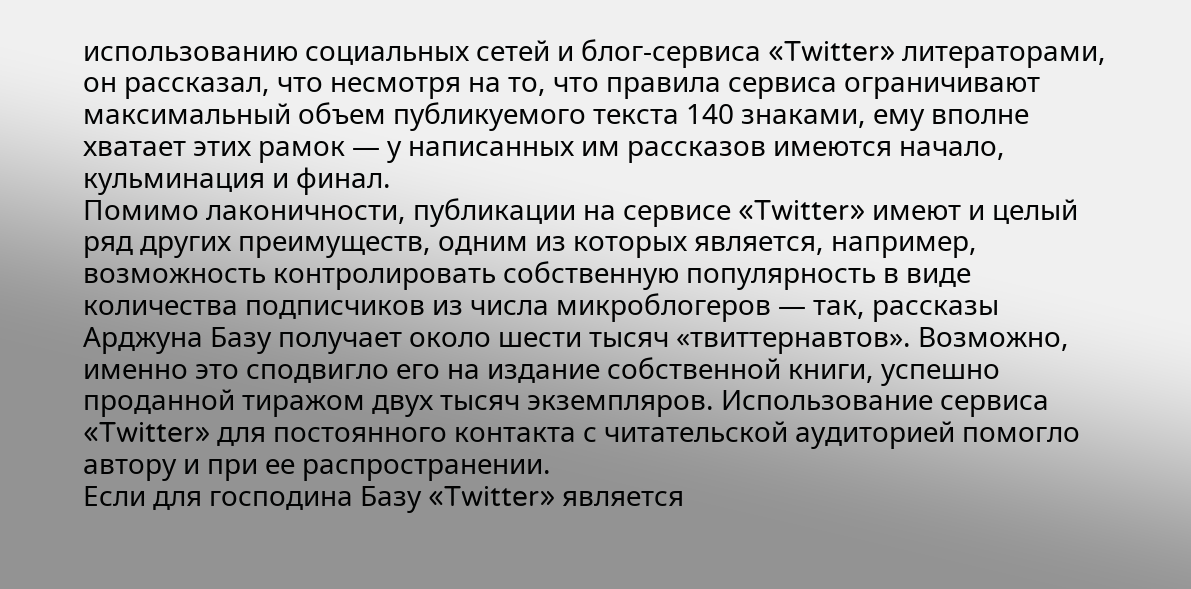использованию социальных сетей и блог-сервиса «Twitter» литераторами, он рассказал, что несмотря на то, что правила сервиса ограничивают максимальный объем публикуемого текста 140 знаками, ему вполне хватает этих рамок — у написанных им рассказов имеются начало, кульминация и финал.
Помимо лаконичности, публикации на сервисе «Twitter» имеют и целый ряд других преимуществ, одним из которых является, например, возможность контролировать собственную популярность в виде количества подписчиков из числа микроблогеров — так, рассказы Арджуна Базу получает около шести тысяч «твиттернавтов». Возможно, именно это сподвигло его на издание собственной книги, успешно проданной тиражом двух тысяч экземпляров. Использование сервиса «Twitter» для постоянного контакта с читательской аудиторией помогло автору и при ее распространении.
Если для господина Базу «Twitter» является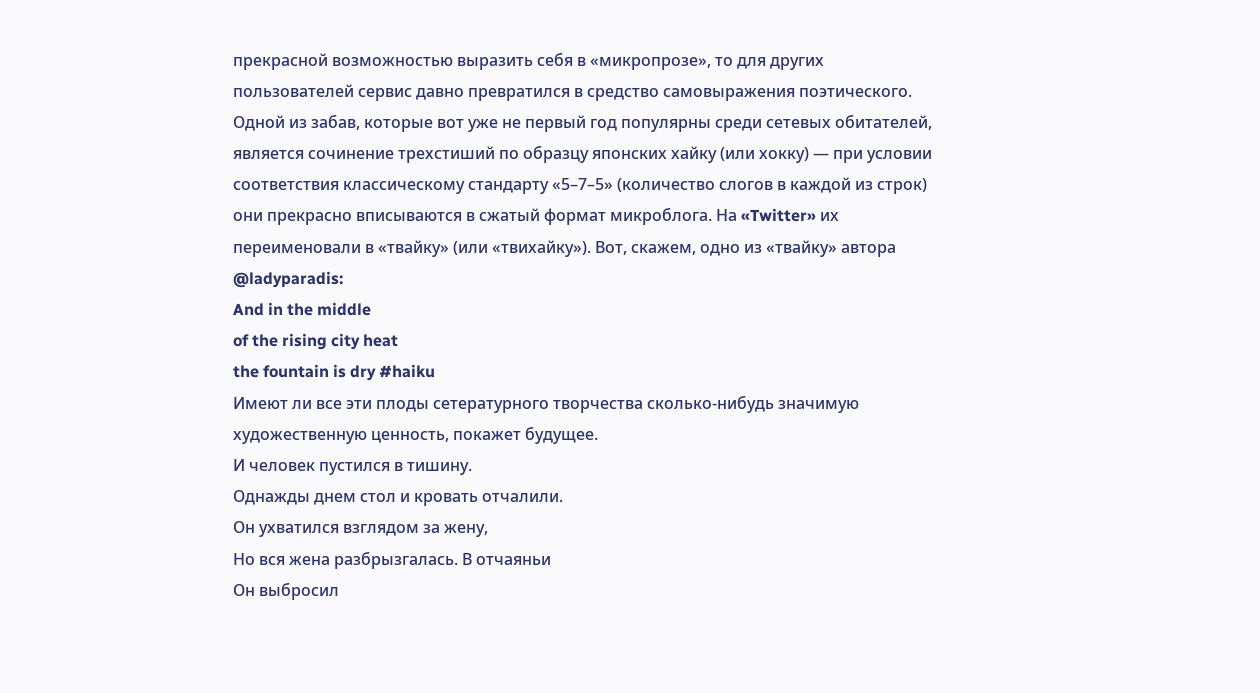прекрасной возможностью выразить себя в «микропрозе», то для других пользователей сервис давно превратился в средство самовыражения поэтического. Одной из забав, которые вот уже не первый год популярны среди сетевых обитателей, является сочинение трехстиший по образцу японских хайку (или хокку) — при условии соответствия классическому стандарту «5–7–5» (количество слогов в каждой из строк) они прекрасно вписываются в сжатый формат микроблога. На «Twitter» их переименовали в «твайку» (или «твихайку»). Вот, скажем, одно из «твайку» автора @ladyparadis:
And in the middle
of the rising city heat
the fountain is dry #haiku
Имеют ли все эти плоды сетературного творчества сколько-нибудь значимую художественную ценность, покажет будущее.
И человек пустился в тишину.
Однажды днем стол и кровать отчалили.
Он ухватился взглядом за жену,
Но вся жена разбрызгалась. В отчаяньи
Он выбросил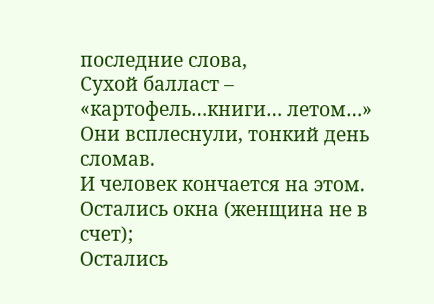последние слова,
Сухой балласт – «картофель…книги… летом…»
Они всплеснули, тонкий день сломав.
И человек кончается на этом.
Остались окна (женщина не в счет);
Остались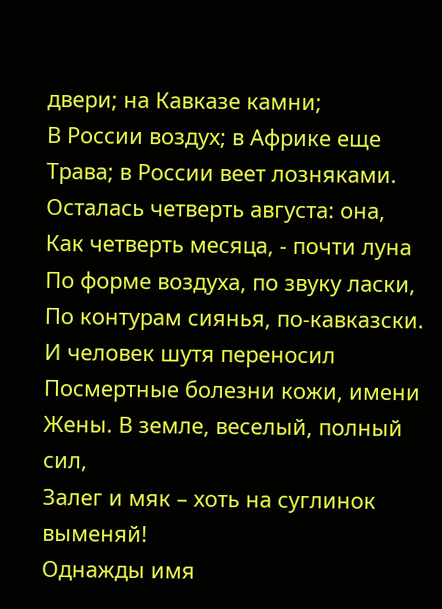двери; на Кавказе камни;
В России воздух; в Африке еще
Трава; в России веет лозняками.
Осталась четверть августа: она,
Как четверть месяца, - почти луна
По форме воздуха, по звуку ласки,
По контурам сиянья, по-кавказски.
И человек шутя переносил
Посмертные болезни кожи, имени
Жены. В земле, веселый, полный сил,
Залег и мяк – хоть на суглинок выменяй!
Однажды имя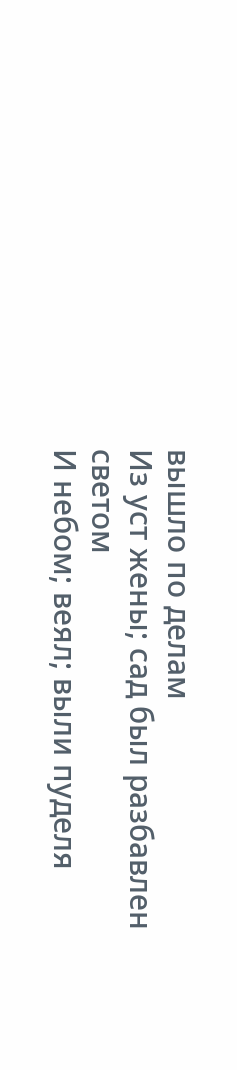вышло по делам
Из уст жены; сад был разбавлен светом
И небом; веял; выли пуделя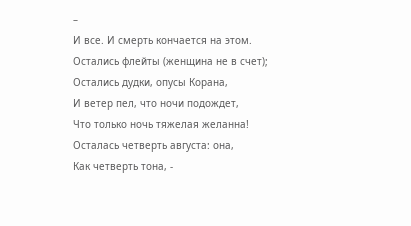–
И все. И смерть кончается на этом.
Остались флейты (женщина не в счет);
Остались дудки, опусы Корана,
И ветер пел, что ночи подождет,
Что только ночь тяжелая желанна!
Осталась четверть августа: она,
Как четверть тона, -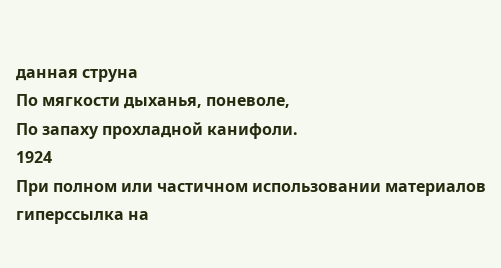данная струна
По мягкости дыханья, поневоле,
По запаху прохладной канифоли.
1924
При полном или частичном использовании материалов гиперссылка на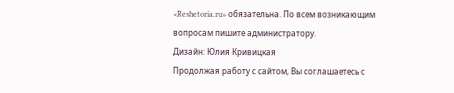«Reshetoria.ru» обязательна. По всем возникающим вопросам пишите администратору.
Дизайн: Юлия Кривицкая
Продолжая работу с сайтом, Вы соглашаетесь с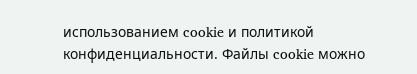использованием cookie и политикой конфиденциальности. Файлы cookie можно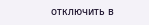отключить в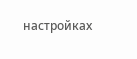настройках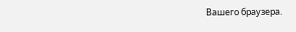Вашего браузера.